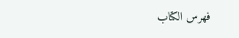فهرس الكتاب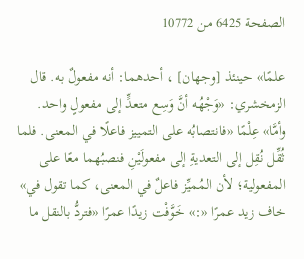الصفحة 6425 من 10772

علمًا» حينئذ [وجهان] ، أحدهما: أنه مفعولٌ به. قال الزمخشري: «وَجْهُه أنَّ وَسِع متعدٍّ إلى مفعولٍ واحد. وأمَّا» عِلْمًا «فانتصابُه على التمييز فاعلًا في المعنى. فلما ثُقِّل نُقِل إلى التعديةِ إلى مفعولَيْنِ فنصبُهما معًا على المفعولية؛ لأن المُميِّز فاعلٌ في المعنى، كما تقول في» خاف زيد عمرًا «:» خَوَّفْت زيدًا عمرًا «فتردُّ بالنقل ما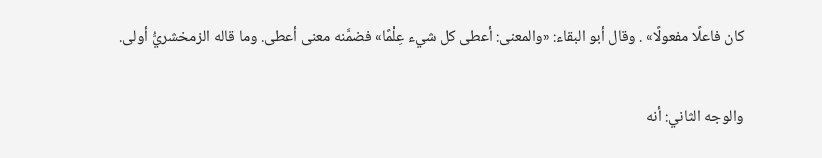كان فاعلًا مفعولًا» . وقال أبو البقاء: «والمعنى: أعطى كل شيء عِلْمًا» فضمَّنه معنى أعطى. وما قاله الزمخشريُّ أولى.

والوجه الثاني: أنه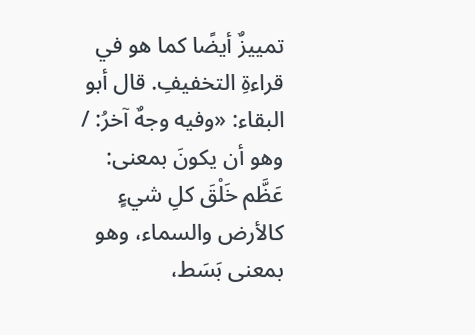تمييزٌ أيضًا كما هو في قراءةِ التخفيفِ. قال أبو البقاء: «وفيه وجهٌ آخرُ: / وهو أن يكونَ بمعنى: عَظَّم خَلْقَ كلِ شيءٍ كالأرض والسماء، وهو بمعنى بَسَط،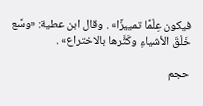فيكون عِلْمًا تمييزًا» . وقال ابن عطية: «وسَّع خَلْقَ الأشياءِ وكَثَّرها بالاختراع» .

حجم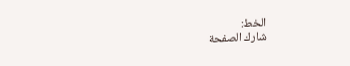الخط:
شارك الصفحة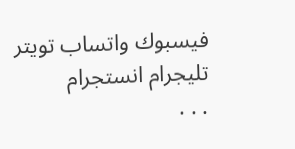فيسبوك واتساب تويتر تليجرام انستجرام
. . .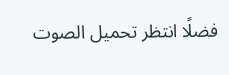فضلًا انتظر تحميل الصوت